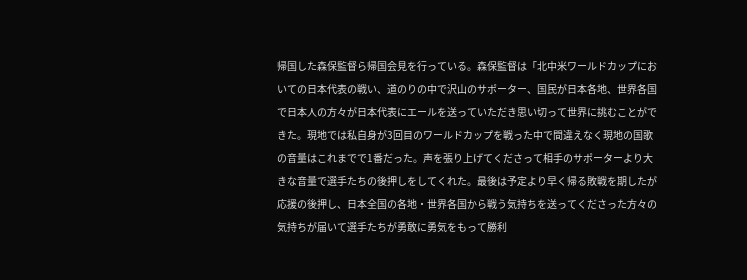帰国した森保監督ら帰国会見を行っている。森保監督は「北中米ワールドカップにおいての日本代表の戦い、道のりの中で沢山のサポーター、国民が日本各地、世界各国で日本人の方々が日本代表にエールを送っていただき思い切って世界に挑むことができた。現地では私自身が3回目のワールドカップを戦った中で間違えなく現地の国歌の音量はこれまでで1番だった。声を張り上げてくださって相手のサポーターより大きな音量で選手たちの後押しをしてくれた。最後は予定より早く帰る敗戦を期したが応援の後押し、日本全国の各地・世界各国から戦う気持ちを送ってくださった方々の気持ちが届いて選手たちが勇敢に勇気をもって勝利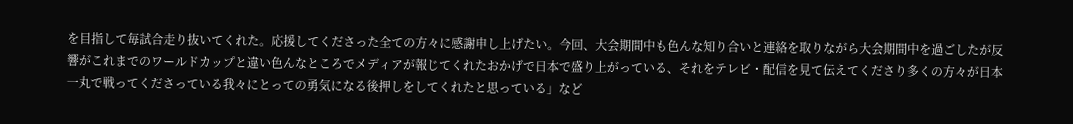を目指して毎試合走り抜いてくれた。応援してくださった全ての方々に感謝申し上げたい。今回、大会期間中も色んな知り合いと連絡を取りながら大会期間中を過ごしたが反響がこれまでのワールドカップと違い色んなところでメディアが報じてくれたおかげで日本で盛り上がっている、それをテレビ・配信を見て伝えてくださり多くの方々が日本一丸で戦ってくださっている我々にとっての勇気になる後押しをしてくれたと思っている」など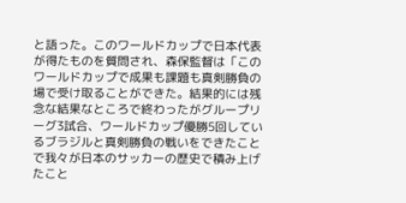と語った。このワールドカップで日本代表が得たものを質問され、森保監督は「このワールドカップで成果も課題も真剣勝負の場で受け取ることができた。結果的には残念な結果なところで終わったがグループリーグ3試合、ワールドカップ優勝5回しているブラジルと真剣勝負の戦いをできたことで我々が日本のサッカーの歴史で積み上げたこと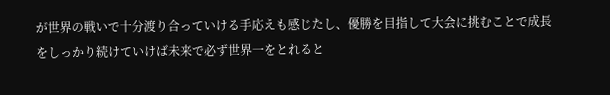が世界の戦いで十分渡り合っていける手応えも感じたし、優勝を目指して大会に挑むことで成長をしっかり続けていけば未来で必ず世界一をとれると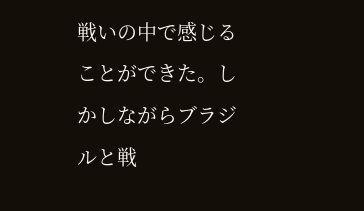戦いの中で感じることができた。しかしながらブラジルと戦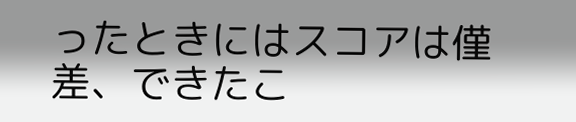ったときにはスコアは僅差、できたこ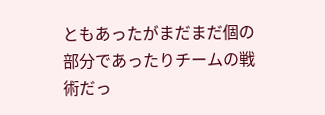ともあったがまだまだ個の部分であったりチームの戦術だっ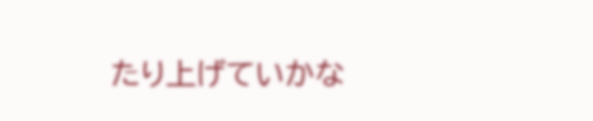たり上げていかな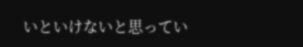いといけないと思ってい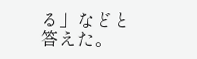る」などと答えた。